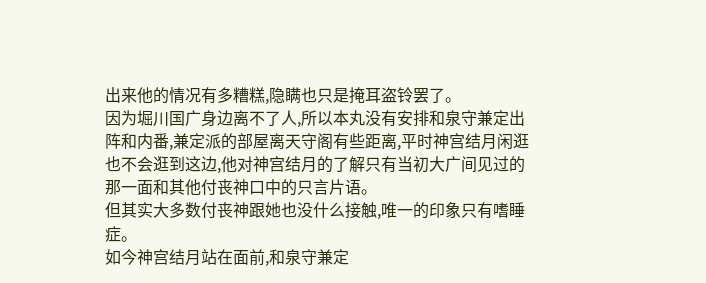出来他的情况有多糟糕,隐瞒也只是掩耳盗铃罢了。
因为堀川国广身边离不了人,所以本丸没有安排和泉守兼定出阵和内番,兼定派的部屋离天守阁有些距离,平时神宫结月闲逛也不会逛到这边,他对神宫结月的了解只有当初大广间见过的那一面和其他付丧神口中的只言片语。
但其实大多数付丧神跟她也没什么接触,唯一的印象只有嗜睡症。
如今神宫结月站在面前,和泉守兼定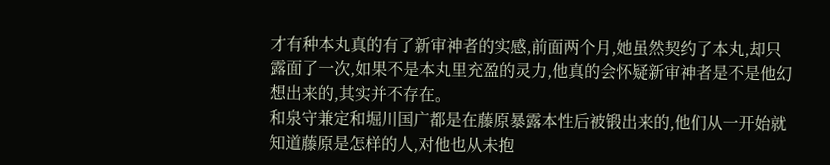才有种本丸真的有了新审神者的实感,前面两个月,她虽然契约了本丸,却只露面了一次,如果不是本丸里充盈的灵力,他真的会怀疑新审神者是不是他幻想出来的,其实并不存在。
和泉守兼定和堀川国广都是在藤原暴露本性后被锻出来的,他们从一开始就知道藤原是怎样的人,对他也从未抱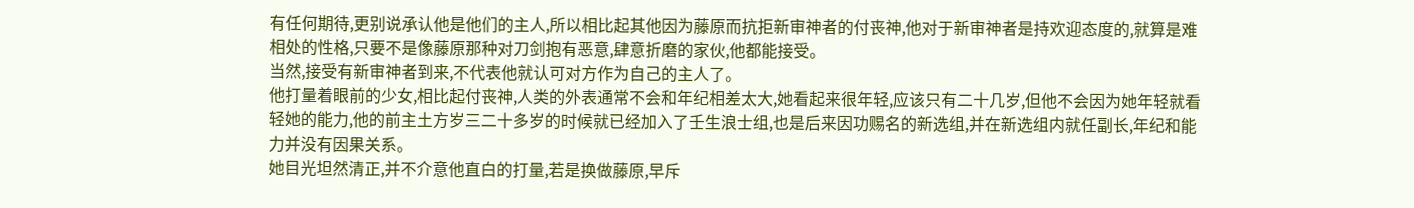有任何期待,更别说承认他是他们的主人,所以相比起其他因为藤原而抗拒新审神者的付丧神,他对于新审神者是持欢迎态度的,就算是难相处的性格,只要不是像藤原那种对刀剑抱有恶意,肆意折磨的家伙,他都能接受。
当然,接受有新审神者到来,不代表他就认可对方作为自己的主人了。
他打量着眼前的少女,相比起付丧神,人类的外表通常不会和年纪相差太大,她看起来很年轻,应该只有二十几岁,但他不会因为她年轻就看轻她的能力,他的前主土方岁三二十多岁的时候就已经加入了壬生浪士组,也是后来因功赐名的新选组,并在新选组内就任副长,年纪和能力并没有因果关系。
她目光坦然清正,并不介意他直白的打量,若是换做藤原,早斥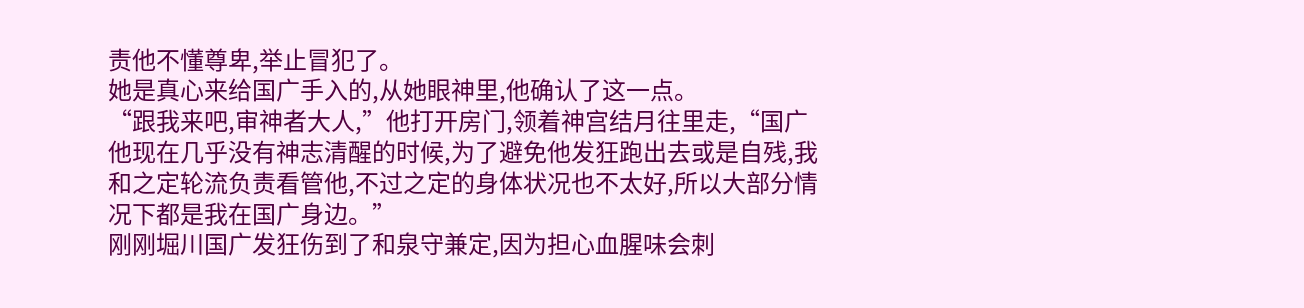责他不懂尊卑,举止冒犯了。
她是真心来给国广手入的,从她眼神里,他确认了这一点。
“跟我来吧,审神者大人,”他打开房门,领着神宫结月往里走,“国广他现在几乎没有神志清醒的时候,为了避免他发狂跑出去或是自残,我和之定轮流负责看管他,不过之定的身体状况也不太好,所以大部分情况下都是我在国广身边。”
刚刚堀川国广发狂伤到了和泉守兼定,因为担心血腥味会刺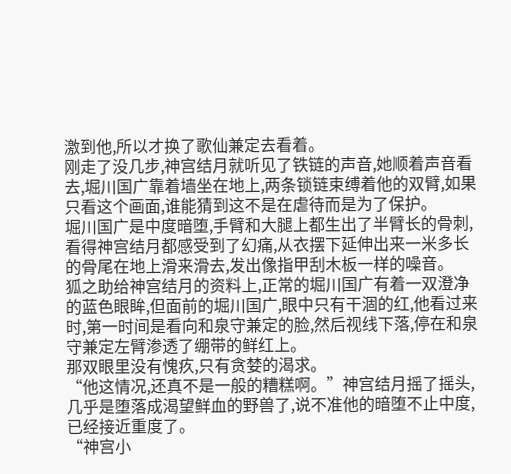激到他,所以才换了歌仙兼定去看着。
刚走了没几步,神宫结月就听见了铁链的声音,她顺着声音看去,堀川国广靠着墙坐在地上,两条锁链束缚着他的双臂,如果只看这个画面,谁能猜到这不是在虐待而是为了保护。
堀川国广是中度暗堕,手臂和大腿上都生出了半臂长的骨刺,看得神宫结月都感受到了幻痛,从衣摆下延伸出来一米多长的骨尾在地上滑来滑去,发出像指甲刮木板一样的噪音。
狐之助给神宫结月的资料上,正常的堀川国广有着一双澄净的蓝色眼眸,但面前的堀川国广,眼中只有干涸的红,他看过来时,第一时间是看向和泉守兼定的脸,然后视线下落,停在和泉守兼定左臂渗透了绷带的鲜红上。
那双眼里没有愧疚,只有贪婪的渴求。
“他这情况,还真不是一般的糟糕啊。”神宫结月摇了摇头,几乎是堕落成渴望鲜血的野兽了,说不准他的暗堕不止中度,已经接近重度了。
“神宫小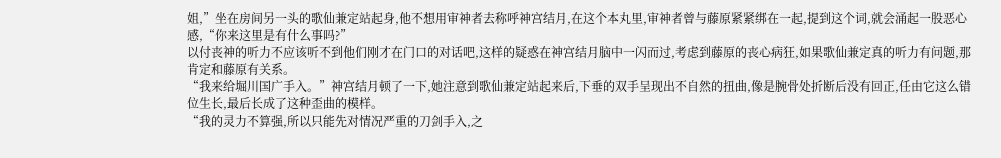姐,”坐在房间另一头的歌仙兼定站起身,他不想用审神者去称呼神宫结月,在这个本丸里,审神者曾与藤原紧紧绑在一起,提到这个词,就会涌起一股恶心感,“你来这里是有什么事吗?”
以付丧神的听力不应该听不到他们刚才在门口的对话吧,这样的疑惑在神宫结月脑中一闪而过,考虑到藤原的丧心病狂,如果歌仙兼定真的听力有问题,那肯定和藤原有关系。
“我来给堀川国广手入。”神宫结月顿了一下,她注意到歌仙兼定站起来后,下垂的双手呈现出不自然的扭曲,像是腕骨处折断后没有回正,任由它这么错位生长,最后长成了这种歪曲的模样。
“我的灵力不算强,所以只能先对情况严重的刀剑手入,之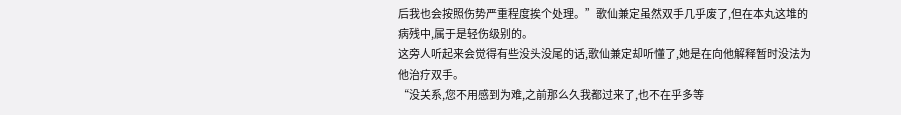后我也会按照伤势严重程度挨个处理。”歌仙兼定虽然双手几乎废了,但在本丸这堆的病残中,属于是轻伤级别的。
这旁人听起来会觉得有些没头没尾的话,歌仙兼定却听懂了,她是在向他解释暂时没法为他治疗双手。
“没关系,您不用感到为难,之前那么久我都过来了,也不在乎多等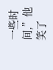一些时间,”他笑了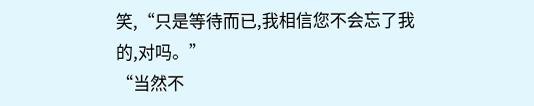笑,“只是等待而已,我相信您不会忘了我的,对吗。”
“当然不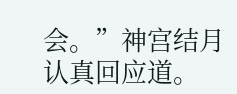会。”神宫结月认真回应道。